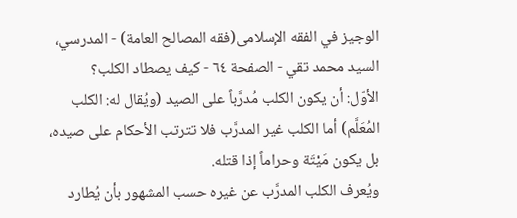الوجیز في الفقه الإسلامی(فقه المصالح العامة) - المدرسي، السيد محمد تقي - الصفحة ٦٤ - كيف يصطاد الكلب؟
الأوّل: أن يكون الكلب مُدرَّباً على الصيد (ويُقال له: الكلب المُعَلَّم) أما الكلب غير المدرَّب فلا تترتب الأحكام على صيده، بل يكون مَيْتَة وحراماً إذا قتله.
ويُعرف الكلب المدرَّب عن غيره حسب المشهور بأن يُطارد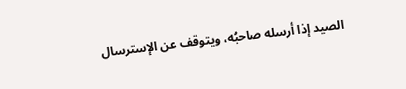الصيد إذا أرسله صاحبُه، ويتوقف عن الإسترسال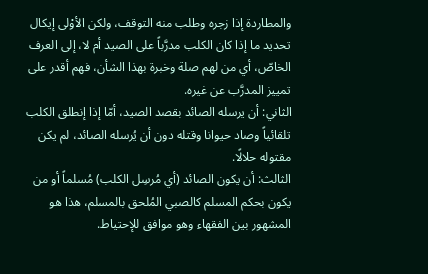والمطاردة إذا زجره وطلب منه التوقف، ولكن الأوْلى إيكال تحديد ما إذا كان الكلب مدرَّباً على الصيد أم لا، إلى العرف الخاصّ، أي من لهم صلة وخبرة بهذا الشأن، فهم أقدر على تمييز المدرَّب عن غيره.
الثاني: أن يرسله الصائد بقصد الصيد، أمّا إذا إنطلق الكلب تلقائياً وصاد حيوانا وقتله دون أن يُرسله الصائد، لم يكن مقتوله حلالًا.
الثالث: أن يكون الصائد (أي مُرسِل الكلب) مُسلماً أو من يكون بحكم المسلم كالصبي المُلحق بالمسلم، هذا هو المشهور بين الفقهاء وهو موافق للإحتياط.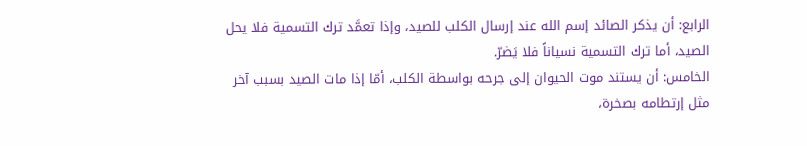الرابع: أن يذكر الصائد إسم الله عند إرسال الكلب للصيد، وإذا تعمَّد ترك التسمية فلا يحل الصيد، أما ترك التسمية نسياناً فلا يَضرّ.
الخامس: أن يستند موت الحيوان إلى جرحه بواسطة الكلب، أمّا إذا مات الصيد بسبب آخر مثل إرتطامه بصخرة،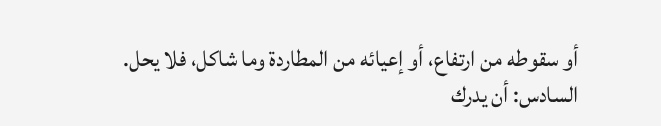أو سقوطه من ارتفاع، أو إعيائه من المطاردة وما شاكل، فلا يحل.
السادس: أن يدرك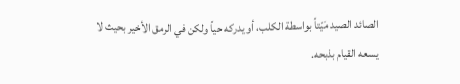الصائد الصيد مَيّتاً بواسطة الكلب، أو يدركه حياً ولكن في الرمق الأخير بحيث لا يسعه القيام بذبحه.